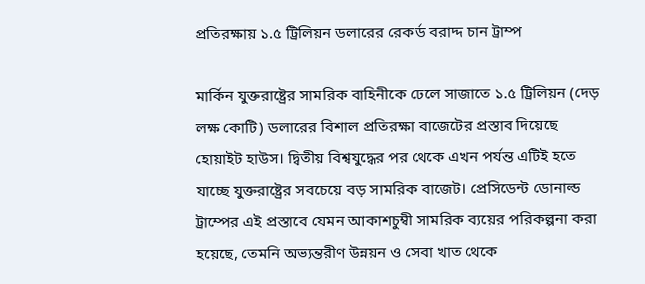প্রতিরক্ষায় ১.৫ ট্রিলিয়ন ডলারের রেকর্ড বরাদ্দ চান ট্রাম্প

মার্কিন যুক্তরাষ্ট্রের সামরিক বাহিনীকে ঢেলে সাজাতে ১.৫ ট্রিলিয়ন (দেড় লক্ষ কোটি) ডলারের বিশাল প্রতিরক্ষা বাজেটের প্রস্তাব দিয়েছে হোয়াইট হাউস। দ্বিতীয় বিশ্বযুদ্ধের পর থেকে এখন পর্যন্ত এটিই হতে যাচ্ছে যুক্তরাষ্ট্রের সবচেয়ে বড় সামরিক বাজেট। প্রেসিডেন্ট ডোনাল্ড ট্রাম্পের এই প্রস্তাবে যেমন আকাশচুম্বী সামরিক ব্যয়ের পরিকল্পনা করা হয়েছে, তেমনি অভ্যন্তরীণ উন্নয়ন ও সেবা খাত থেকে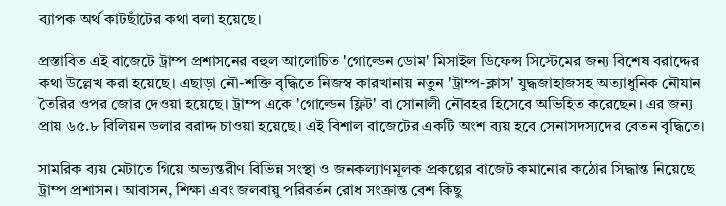ব্যাপক অর্থ কাটছাঁটের কথা বলা হয়েছে।

প্রস্তাবিত এই বাজেটে ট্রাম্প প্রশাসনের বহুল আলোচিত 'গোল্ডেন ডোম' মিসাইল ডিফেন্স সিস্টেমের জন্য বিশেষ বরাদ্দের কথা উল্লেখ করা হয়েছে। এছাড়া নৌ-শক্তি বৃদ্ধিতে নিজস্ব কারখানায় নতুন 'ট্রাম্প-ক্লাস' যুদ্ধজাহাজসহ অত্যাধুনিক নৌযান তৈরির ওপর জোর দেওয়া হয়েছে। ট্রাম্প একে 'গোল্ডেন ফ্লিট' বা সোনালী নৌবহর হিসেবে অভিহিত করেছেন। এর জন্য প্রায় ৬৫.৮ বিলিয়ন ডলার বরাদ্দ চাওয়া হয়েছে। এই বিশাল বাজেটের একটি অংশ ব্যয় হবে সেনাসদস্যদের বেতন বৃদ্ধিতে।

সামরিক ব্যয় মেটাতে গিয়ে অভ্যন্তরীণ বিভিন্ন সংস্থা ও জনকল্যাণমূলক প্রকল্পের বাজেট কমানোর কঠোর সিদ্ধান্ত নিয়েছে ট্রাম্প প্রশাসন। আবাসন, শিক্ষা এবং জলবায়ু পরিবর্তন রোধ সংক্রান্ত বেশ কিছু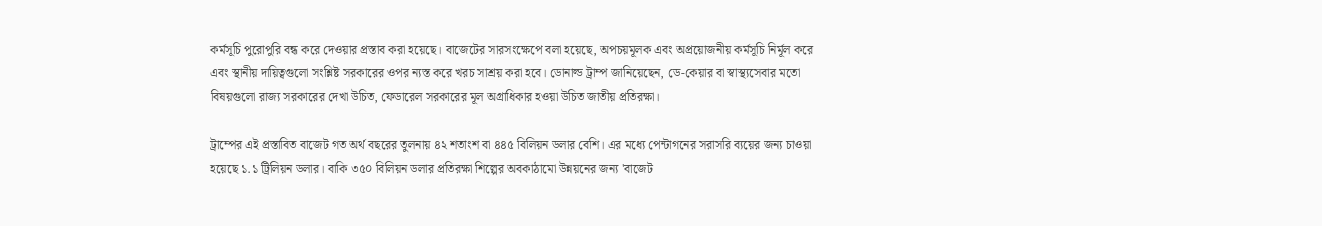কর্মসূচি পুরোপুরি বন্ধ করে দেওয়ার প্রস্তাব করা হয়েছে। বাজেটের সারসংক্ষেপে বলা হয়েছে, অপচয়মূলক এবং অপ্রয়োজনীয় কর্মসূচি নির্মূল করে এবং স্থানীয় দায়িত্বগুলো সংশ্লিষ্ট সরকারের ওপর ন্যস্ত করে খরচ সাশ্রয় করা হবে। ডোনাল্ড ট্রাম্প জানিয়েছেন, ডে-কেয়ার বা স্বাস্থ্যসেবার মতো বিষয়গুলো রাজ্য সরকারের দেখা উচিত, ফেডারেল সরকারের মূল অগ্রাধিকার হওয়া উচিত জাতীয় প্রতিরক্ষা।

ট্রাম্পের এই প্রস্তাবিত বাজেট গত অর্থ বছরের তুলনায় ৪২ শতাংশ বা ৪৪৫ বিলিয়ন ডলার বেশি। এর মধ্যে পেন্টাগনের সরাসরি ব্যয়ের জন্য চাওয়া হয়েছে ১.১ ট্রিলিয়ন ডলার। বাকি ৩৫০ বিলিয়ন ডলার প্রতিরক্ষা শিল্পের অবকাঠামো উন্নয়নের জন্য 'বাজেট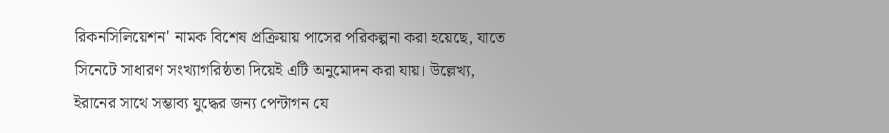রিকনসিলিয়েশন' নামক বিশেষ প্রক্রিয়ায় পাসের পরিকল্পনা করা হয়েছে, যাতে সিনেটে সাধারণ সংখ্যাগরিষ্ঠতা দিয়েই এটি অনুমোদন করা যায়। উল্লেখ্য, ইরানের সাথে সম্ভাব্য যুদ্ধের জন্য পেন্টাগন যে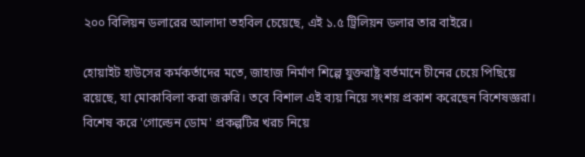২০০ বিলিয়ন ডলারের আলাদা তহবিল চেয়েছে, এই ১.৫ ট্রিলিয়ন ডলার তার বাইরে।

হোয়াইট হাউসের কর্মকর্তাদের মতে, জাহাজ নির্মাণ শিল্পে যুক্তরাষ্ট্র বর্তমানে চীনের চেয়ে পিছিয়ে রয়েছে, যা মোকাবিলা করা জরুরি। তবে বিশাল এই ব্যয় নিয়ে সংশয় প্রকাশ করেছেন বিশেষজ্ঞরা। বিশেষ করে 'গোল্ডেন ডোম' প্রকল্পটির খরচ নিয়ে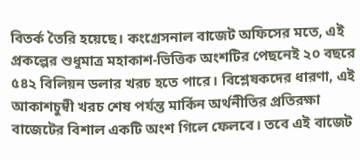বিতর্ক তৈরি হয়েছে। কংগ্রেসনাল বাজেট অফিসের মতে, এই প্রকল্পের শুধুমাত্র মহাকাশ-ভিত্তিক অংশটির পেছনেই ২০ বছরে ৫৪২ বিলিয়ন ডলার খরচ হতে পারে। বিশ্লেষকদের ধারণা, এই আকাশচুম্বী খরচ শেষ পর্যন্ত মার্কিন অর্থনীতির প্রতিরক্ষা বাজেটের বিশাল একটি অংশ গিলে ফেলবে। তবে এই বাজেট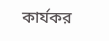কার্যকর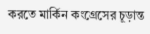করতে মার্কিন কংগ্রেসের চূড়ান্ত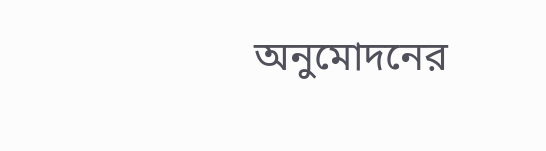অনুমোদনের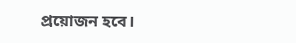প্রয়োজন হবে।